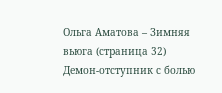Ольга Аматова – Зимняя вьюга (страница 32)
Демон-отступник с болью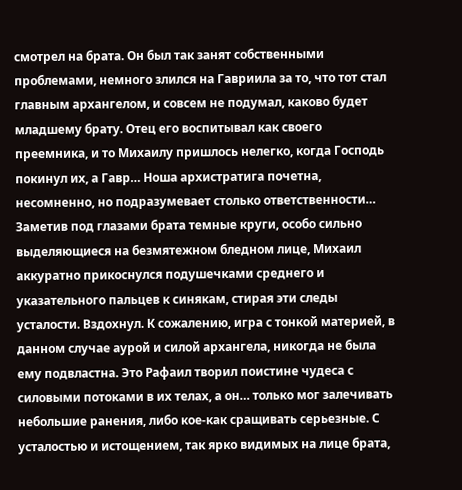смотрел на брата. Он был так занят собственными проблемами, немного злился на Гавриила за то, что тот стал главным архангелом, и совсем не подумал, каково будет младшему брату. Отец его воспитывал как своего преемника, и то Михаилу пришлось нелегко, когда Господь покинул их, а Гавр… Ноша архистратига почетна, несомненно, но подразумевает столько ответственности…
Заметив под глазами брата темные круги, особо сильно выделяющиеся на безмятежном бледном лице, Михаил аккуратно прикоснулся подушечками среднего и указательного пальцев к синякам, стирая эти следы усталости. Вздохнул. К сожалению, игра с тонкой материей, в данном случае аурой и силой архангела, никогда не была ему подвластна. Это Рафаил творил поистине чудеса с силовыми потоками в их телах, а он… только мог залечивать небольшие ранения, либо кое-как сращивать серьезные. С усталостью и истощением, так ярко видимых на лице брата,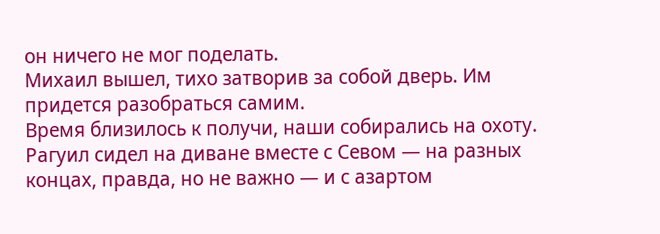он ничего не мог поделать.
Михаил вышел, тихо затворив за собой дверь. Им придется разобраться самим.
Время близилось к получи, наши собирались на охоту. Рагуил сидел на диване вместе с Севом — на разных концах, правда, но не важно — и с азартом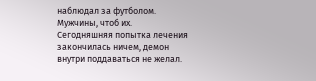наблюдал за футболом. Мужчины, чтоб их.
Сегодняшняя попытка лечения закончилась ничем, демон внутри поддаваться не желал.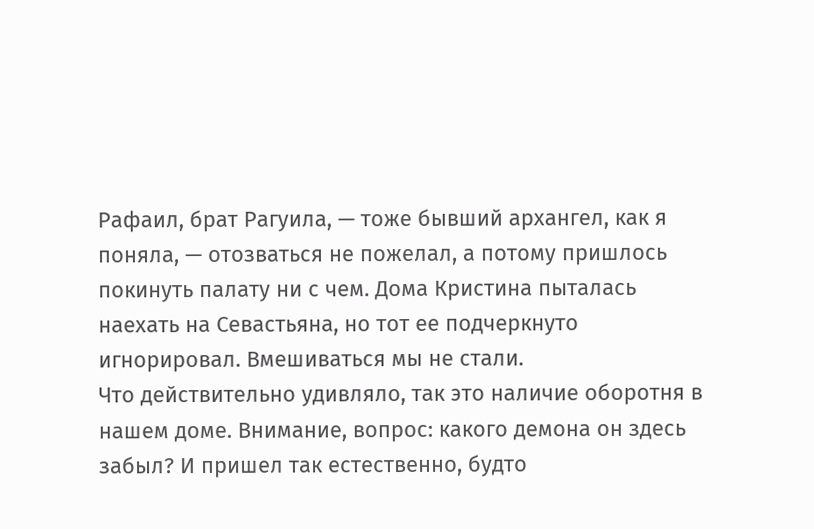Рафаил, брат Рагуила, — тоже бывший архангел, как я поняла, — отозваться не пожелал, а потому пришлось покинуть палату ни с чем. Дома Кристина пыталась наехать на Севастьяна, но тот ее подчеркнуто игнорировал. Вмешиваться мы не стали.
Что действительно удивляло, так это наличие оборотня в нашем доме. Внимание, вопрос: какого демона он здесь забыл? И пришел так естественно, будто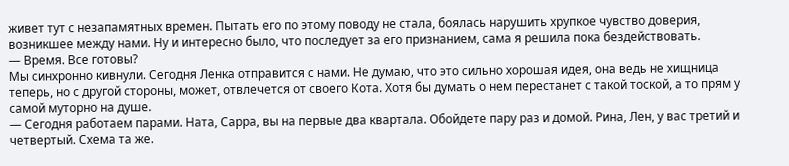живет тут с незапамятных времен. Пытать его по этому поводу не стала, боялась нарушить хрупкое чувство доверия, возникшее между нами. Ну и интересно было, что последует за его признанием, сама я решила пока бездействовать.
— Время. Все готовы?
Мы синхронно кивнули. Сегодня Ленка отправится с нами. Не думаю, что это сильно хорошая идея, она ведь не хищница теперь, но с другой стороны, может, отвлечется от своего Кота. Хотя бы думать о нем перестанет с такой тоской, а то прям у самой муторно на душе.
— Сегодня работаем парами. Ната, Сарра, вы на первые два квартала. Обойдете пару раз и домой. Рина, Лен, у вас третий и четвертый. Схема та же.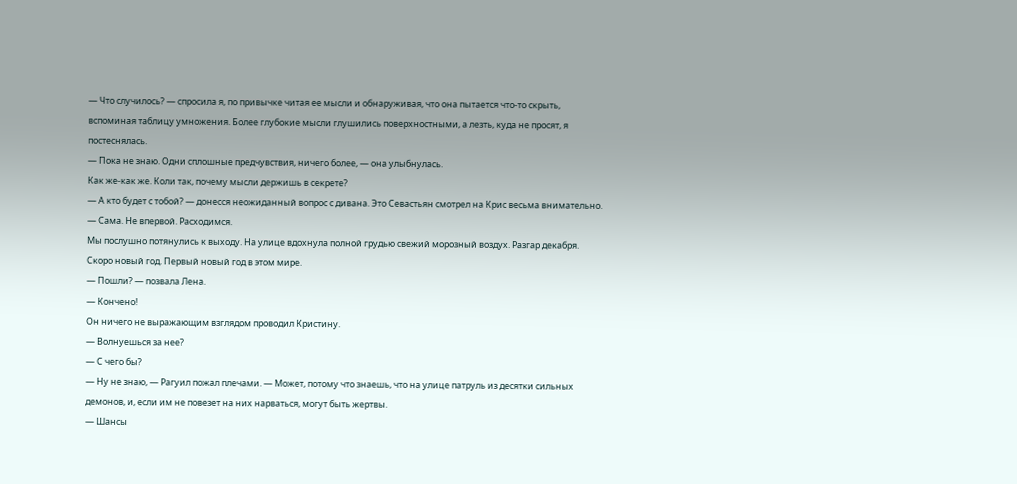— Что случилось? — спросила я, по привычке читая ее мысли и обнаруживая, что она пытается что-то скрыть, вспоминая таблицу умножения. Более глубокие мысли глушились поверхностными, а лезть, куда не просят, я постеснялась.
— Пока не знаю. Одни сплошные предчувствия, ничего более, — она улыбнулась.
Как же-как же. Коли так, почему мысли держишь в секрете?
— А кто будет с тобой? — донесся неожиданный вопрос с дивана. Это Севастьян смотрел на Крис весьма внимательно.
— Сама. Не впервой. Расходимся.
Мы послушно потянулись к выходу. На улице вдохнула полной грудью свежий морозный воздух. Разгар декабря. Скоро новый год. Первый новый год в этом мире.
— Пошли? — позвала Лена.
— Кончено!
Он ничего не выражающим взглядом проводил Кристину.
— Волнуешься за нее?
— С чего бы?
— Ну не знаю, — Рагуил пожал плечами. — Может, потому что знаешь, что на улице патруль из десятки сильных демонов, и, если им не повезет на них нарваться, могут быть жертвы.
— Шансы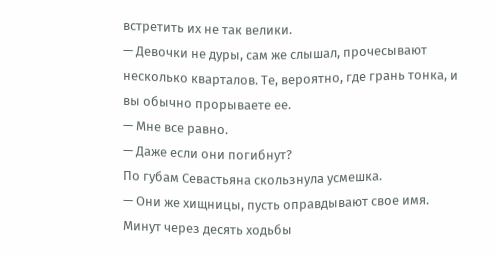встретить их не так велики.
— Девочки не дуры, сам же слышал, прочесывают несколько кварталов. Те, вероятно, где грань тонка, и вы обычно прорываете ее.
— Мне все равно.
— Даже если они погибнут?
По губам Севастьяна скользнула усмешка.
— Они же хищницы, пусть оправдывают свое имя.
Минут через десять ходьбы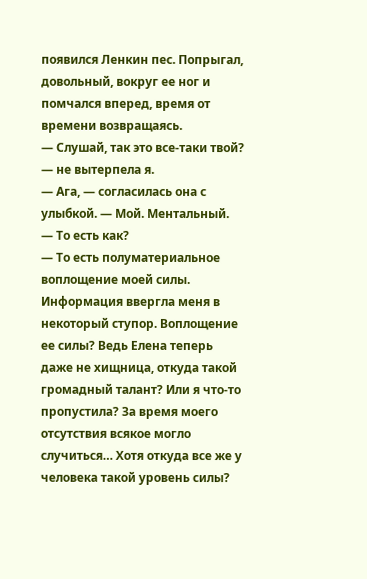появился Ленкин пес. Попрыгал, довольный, вокруг ее ног и помчался вперед, время от времени возвращаясь.
— Слушай, так это все-таки твой? — не вытерпела я.
— Ага, — согласилась она с улыбкой. — Мой. Ментальный.
— То есть как?
— То есть полуматериальное воплощение моей силы.
Информация ввергла меня в некоторый ступор. Воплощение ее силы? Ведь Елена теперь даже не хищница, откуда такой громадный талант? Или я что-то пропустила? За время моего отсутствия всякое могло случиться… Хотя откуда все же у человека такой уровень силы?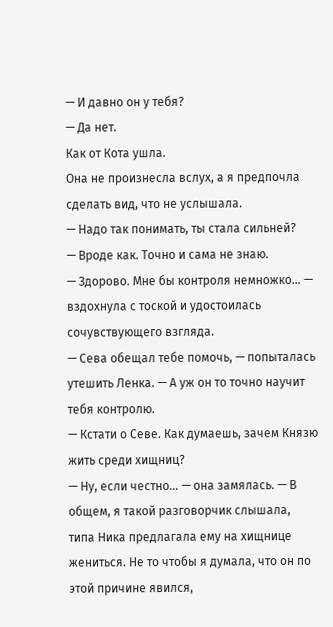— И давно он у тебя?
— Да нет.
Как от Кота ушла.
Она не произнесла вслух, а я предпочла сделать вид, что не услышала.
— Надо так понимать, ты стала сильней?
— Вроде как. Точно и сама не знаю.
— Здорово. Мне бы контроля немножко… — вздохнула с тоской и удостоилась сочувствующего взгляда.
— Сева обещал тебе помочь, — попыталась утешить Ленка. — А уж он то точно научит тебя контролю.
— Кстати о Севе. Как думаешь, зачем Князю жить среди хищниц?
— Ну, если честно… — она замялась. — В общем, я такой разговорчик слышала, типа Ника предлагала ему на хищнице жениться. Не то чтобы я думала, что он по этой причине явился,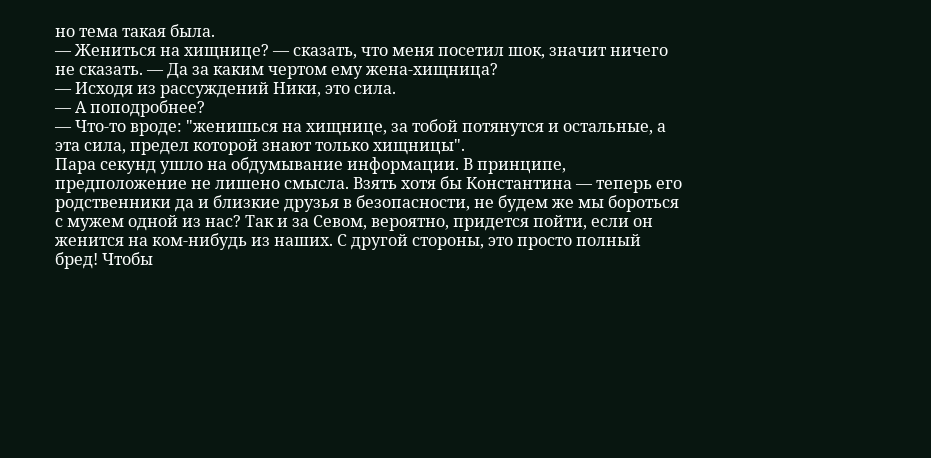но тема такая была.
— Жениться на хищнице? — сказать, что меня посетил шок, значит ничего не сказать. — Да за каким чертом ему жена-хищница?
— Исходя из рассуждений Ники, это сила.
— А поподробнее?
— Что-то вроде: "женишься на хищнице, за тобой потянутся и остальные, а эта сила, предел которой знают только хищницы".
Пара секунд ушло на обдумывание информации. В принципе, предположение не лишено смысла. Взять хотя бы Константина — теперь его родственники да и близкие друзья в безопасности, не будем же мы бороться с мужем одной из нас? Так и за Севом, вероятно, придется пойти, если он женится на ком-нибудь из наших. С другой стороны, это просто полный бред! Чтобы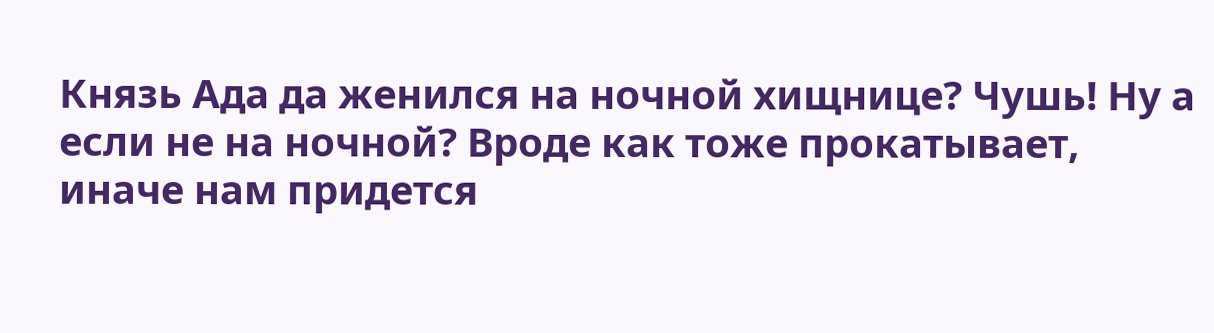Князь Ада да женился на ночной хищнице? Чушь! Ну а если не на ночной? Вроде как тоже прокатывает, иначе нам придется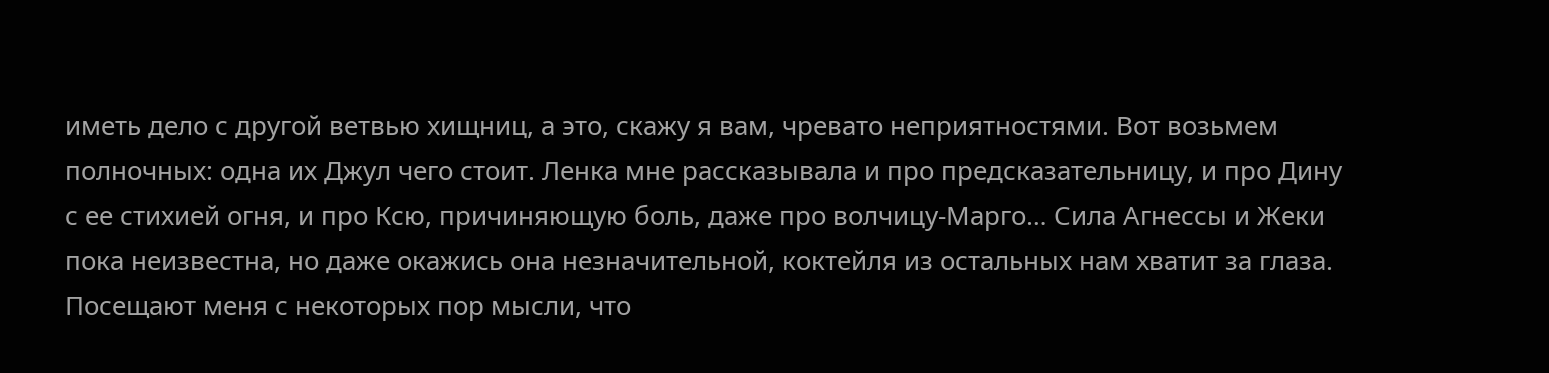иметь дело с другой ветвью хищниц, а это, скажу я вам, чревато неприятностями. Вот возьмем полночных: одна их Джул чего стоит. Ленка мне рассказывала и про предсказательницу, и про Дину с ее стихией огня, и про Ксю, причиняющую боль, даже про волчицу-Марго… Сила Агнессы и Жеки пока неизвестна, но даже окажись она незначительной, коктейля из остальных нам хватит за глаза. Посещают меня с некоторых пор мысли, что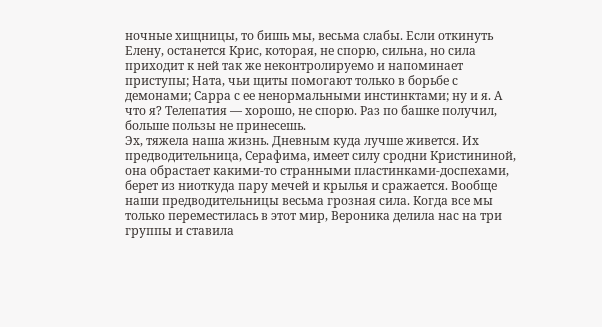ночные хищницы, то бишь мы, весьма слабы. Если откинуть Елену, останется Крис, которая, не спорю, сильна, но сила приходит к ней так же неконтролируемо и напоминает приступы; Ната, чьи щиты помогают только в борьбе с демонами; Сарра с ее ненормальными инстинктами; ну и я. А что я? Телепатия — хорошо, не спорю. Раз по башке получил, больше пользы не принесешь.
Эх, тяжела наша жизнь. Дневным куда лучше живется. Их предводительница, Серафима, имеет силу сродни Кристининой, она обрастает какими-то странными пластинками-доспехами, берет из ниоткуда пару мечей и крылья и сражается. Вообще наши предводительницы весьма грозная сила. Когда все мы только переместилась в этот мир, Вероника делила нас на три группы и ставила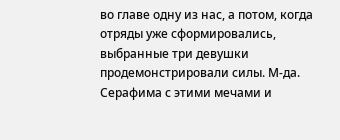во главе одну из нас, а потом, когда отряды уже сформировались, выбранные три девушки продемонстрировали силы. М-да. Серафима с этими мечами и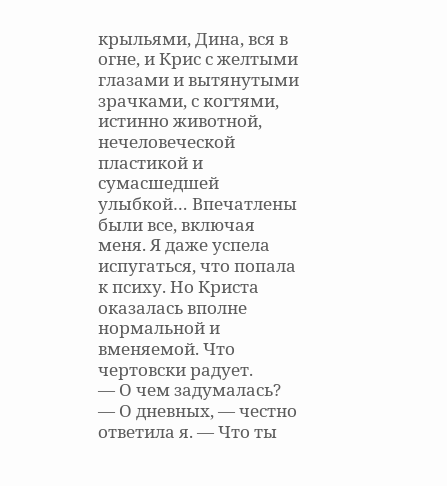крыльями, Дина, вся в огне, и Крис с желтыми глазами и вытянутыми зрачками, с когтями, истинно животной, нечеловеческой пластикой и сумасшедшей улыбкой… Впечатлены были все, включая меня. Я даже успела испугаться, что попала к психу. Но Криста оказалась вполне нормальной и вменяемой. Что чертовски радует.
— О чем задумалась?
— О дневных, — честно ответила я. — Что ты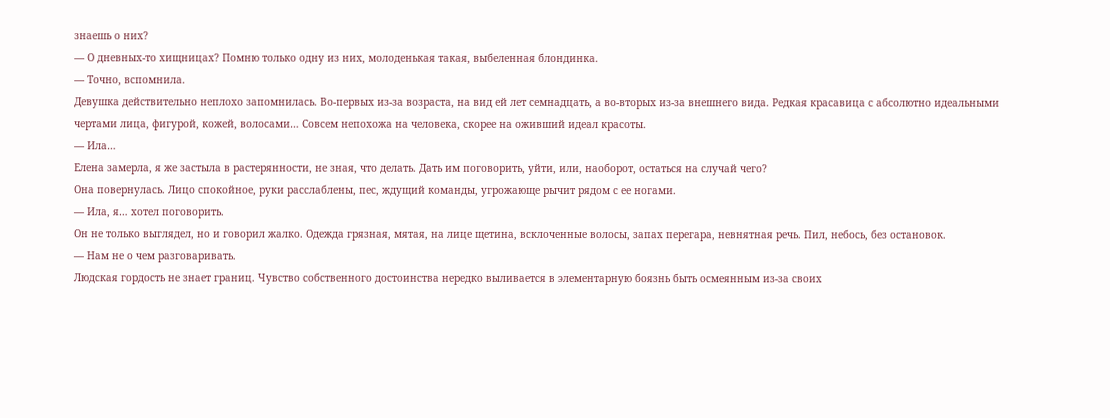знаешь о них?
— О дневных-то хищницах? Помню только одну из них, молоденькая такая, выбеленная блондинка.
— Точно, вспомнила.
Девушка действительно неплохо запомнилась. Во-первых из-за возраста, на вид ей лет семнадцать, а во-вторых из-за внешнего вида. Редкая красавица с абсолютно идеальными чертами лица, фигурой, кожей, волосами… Совсем непохожа на человека, скорее на оживший идеал красоты.
— Ила…
Елена замерла, я же застыла в растерянности, не зная, что делать. Дать им поговорить, уйти, или, наоборот, остаться на случай чего?
Она повернулась. Лицо спокойное, руки расслаблены, пес, ждущий команды, угрожающе рычит рядом с ее ногами.
— Ила, я… хотел поговорить.
Он не только выглядел, но и говорил жалко. Одежда грязная, мятая, на лице щетина, всклоченные волосы, запах перегара, невнятная речь. Пил, небось, без остановок.
— Нам не о чем разговаривать.
Людская гордость не знает границ. Чувство собственного достоинства нередко выливается в элементарную боязнь быть осмеянным из-за своих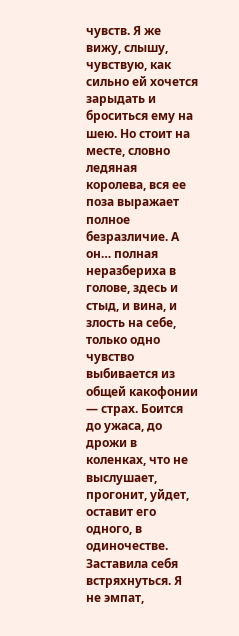чувств. Я же вижу, слышу, чувствую, как сильно ей хочется зарыдать и броситься ему на шею. Но стоит на месте, словно ледяная королева, вся ее поза выражает полное безразличие. А он… полная неразбериха в голове, здесь и стыд, и вина, и злость на себе, только одно чувство выбивается из общей какофонии — страх. Боится до ужаса, до дрожи в коленках, что не выслушает, прогонит, уйдет, оставит его одного, в одиночестве.
Заставила себя встряхнуться. Я не эмпат,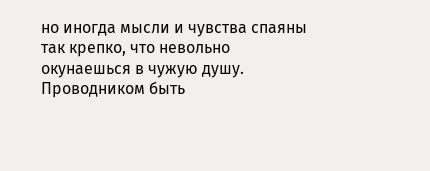но иногда мысли и чувства спаяны так крепко, что невольно окунаешься в чужую душу. Проводником быть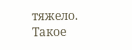тяжело. Такое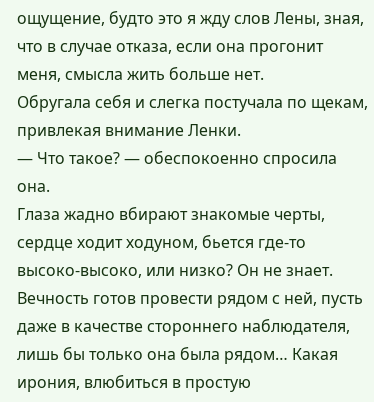ощущение, будто это я жду слов Лены, зная, что в случае отказа, если она прогонит меня, смысла жить больше нет.
Обругала себя и слегка постучала по щекам, привлекая внимание Ленки.
— Что такое? — обеспокоенно спросила она.
Глаза жадно вбирают знакомые черты, сердце ходит ходуном, бьется где-то высоко-высоко, или низко? Он не знает. Вечность готов провести рядом с ней, пусть даже в качестве стороннего наблюдателя, лишь бы только она была рядом… Какая ирония, влюбиться в простую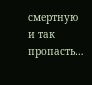смертную и так пропасть…